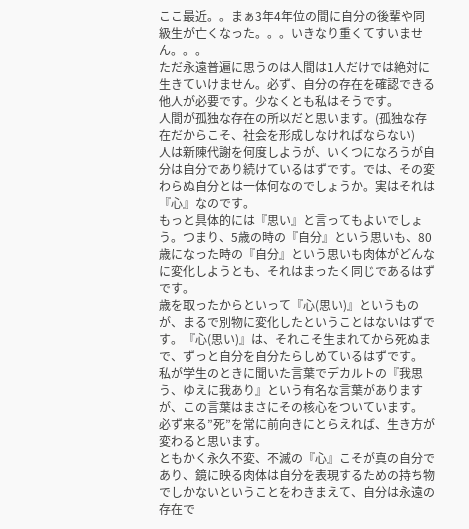ここ最近。。まぁ3年4年位の間に自分の後輩や同級生が亡くなった。。。いきなり重くてすいません。。。
ただ永遠普遍に思うのは人間は1人だけでは絶対に生きていけません。必ず、自分の存在を確認できる他人が必要です。少なくとも私はそうです。
人間が孤独な存在の所以だと思います。(孤独な存在だからこそ、社会を形成しなければならない)
人は新陳代謝を何度しようが、いくつになろうが自分は自分であり続けているはずです。では、その変わらぬ自分とは一体何なのでしょうか。実はそれは『心』なのです。
もっと具体的には『思い』と言ってもよいでしょう。つまり、5歳の時の『自分』という思いも、80歳になった時の『自分』という思いも肉体がどんなに変化しようとも、それはまったく同じであるはずです。
歳を取ったからといって『心(思い)』というものが、まるで別物に変化したということはないはずです。『心(思い)』は、それこそ生まれてから死ぬまで、ずっと自分を自分たらしめているはずです。
私が学生のときに聞いた言葉でデカルトの『我思う、ゆえに我あり』という有名な言葉がありますが、この言葉はまさにその核心をついています。
必ず来る”死”を常に前向きにとらえれば、生き方が変わると思います。
ともかく永久不変、不滅の『心』こそが真の自分であり、鏡に映る肉体は自分を表現するための持ち物でしかないということをわきまえて、自分は永遠の存在で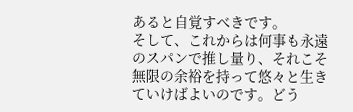あると自覚すべきです。
そして、これからは何事も永遠のスパンで推し量り、それこそ無限の余裕を持って悠々と生きていけばよいのです。どう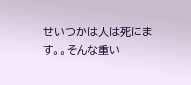せいつかは人は死にます。。そんな重い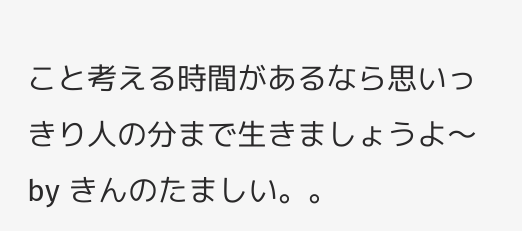こと考える時間があるなら思いっきり人の分まで生きましょうよ〜
by きんのたましい。。